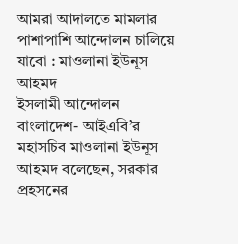আমরা আদালতে মামলার পাশাপাশি আন্দোলন চালিয়ে যাবো : মাওলানা ইউনূস আহমদ
ইসলামী আন্দোলন বাংলাদেশ- আইএবি’র মহাসচিব মাওলানা ইউনূস আহমদ বলেছেন, সরকার প্রহসনের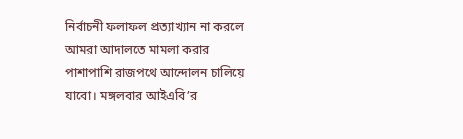নির্বাচনী ফলাফল প্রত্যাখ্যান না করলে আমরা আদালতে মামলা করার পাশাপাশি রাজপথে আন্দোলন চালিয়ে যাবো। মঙ্গলবার আইএবি’র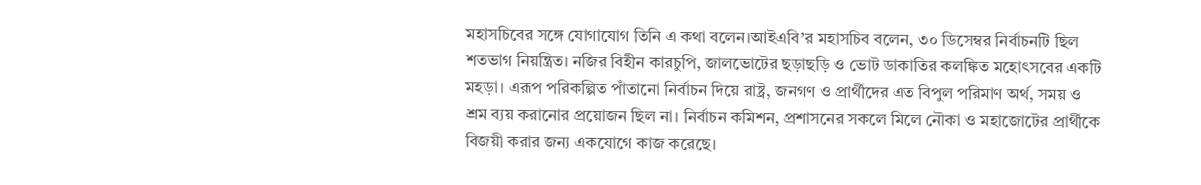মহাসচিবের সঙ্গে যোগাযোগ তিনি এ কথা বলেন।আইএবি’র মহাসচিব বলেন, ৩০ ডিসেম্বর নির্বাচনটি ছিল শতভাগ নিয়ন্ত্রিত। নজির বিহীন কারচুপি, জালভোটের ছড়াছড়ি ও ভোট ডাকাতির কলঙ্কিত মহোৎসবের একটি মহড়া। এরূপ পরিকল্পিত পাঁতানো নির্বাচন দিয়ে রাষ্ট্র, জনগণ ও প্রার্থীদের এত বিপুল পরিমাণ অর্থ, সময় ও শ্রম ব্যয় করানোর প্রয়োজন ছিল না। নির্বাচন কমিশন, প্রশাসনের সকলে মিলে নৌকা ও মহাজোটের প্রার্থীকে বিজয়ী করার জন্য একযোগে কাজ করেছে।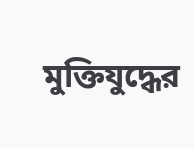মুক্তিযুদ্ধের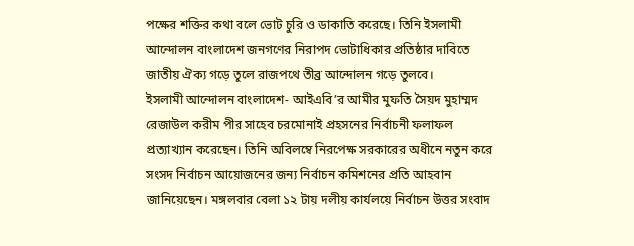পক্ষের শক্তির কথা বলে ভোট চুরি ও ডাকাতি করেছে। তিনি ইসলামী আন্দোলন বাংলাদেশ জনগণের নিরাপদ ভোটাধিকার প্রতিষ্ঠার দাবিতে জাতীয় ঐক্য গড়ে তুলে রাজপথে তীব্র আন্দোলন গড়ে তুলবে।
ইসলামী আন্দোলন বাংলাদেশ- আইএবি’র আমীর মুফতি সৈয়দ মুহাম্মদ রেজাউল করীম পীর সাহেব চরমোনাই প্রহসনের নির্বাচনী ফলাফল প্রত্যাখ্যান করেছেন। তিনি অবিলম্বে নিরপেক্ষ সরকারের অধীনে নতুন করে সংসদ নির্বাচন আয়োজনের জন্য নির্বাচন কমিশনের প্রতি আহবান জানিয়েছেন। মঙ্গলবার বেলা ১২ টায় দলীয় কার্যলয়ে নির্বাচন উত্তর সংবাদ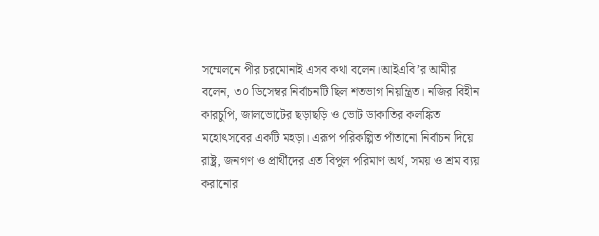সম্মেলনে পীর চরমোনাই এসব কথা বলেন।আইএবি’র আমীর বলেন, ৩০ ডিসেম্বর নির্বাচনটি ছিল শতভাগ নিয়ন্ত্রিত। নজির বিহীন কারচুপি, জালভোটের ছড়াছড়ি ও ভোট ডাকাতির কলঙ্কিত মহোৎসবের একটি মহড়া। এরূপ পরিকল্পিত পাঁতানো নির্বাচন দিয়ে রাষ্ট্র, জনগণ ও প্রার্থীদের এত বিপুল পরিমাণ অর্থ, সময় ও শ্রম ব্যয় করানোর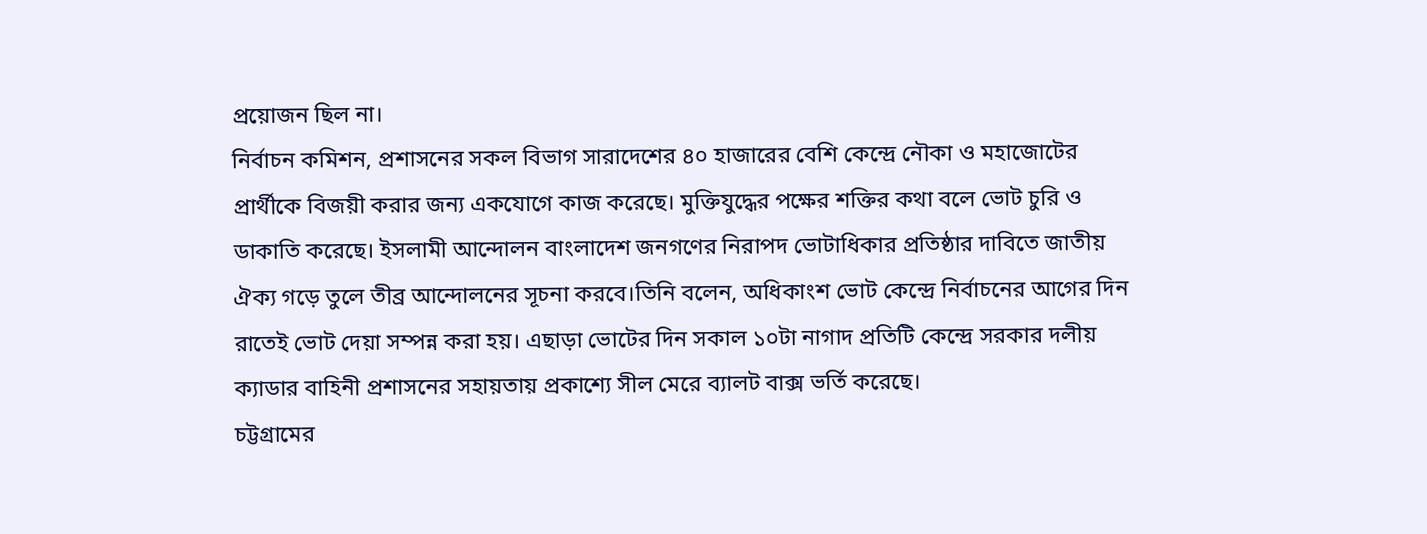প্রয়োজন ছিল না।
নির্বাচন কমিশন, প্রশাসনের সকল বিভাগ সারাদেশের ৪০ হাজারের বেশি কেন্দ্রে নৌকা ও মহাজোটের প্রার্থীকে বিজয়ী করার জন্য একযোগে কাজ করেছে। মুক্তিযুদ্ধের পক্ষের শক্তির কথা বলে ভোট চুরি ও ডাকাতি করেছে। ইসলামী আন্দোলন বাংলাদেশ জনগণের নিরাপদ ভোটাধিকার প্রতিষ্ঠার দাবিতে জাতীয় ঐক্য গড়ে তুলে তীব্র আন্দোলনের সূচনা করবে।তিনি বলেন, অধিকাংশ ভোট কেন্দ্রে নির্বাচনের আগের দিন রাতেই ভোট দেয়া সম্পন্ন করা হয়। এছাড়া ভোটের দিন সকাল ১০টা নাগাদ প্রতিটি কেন্দ্রে সরকার দলীয় ক্যাডার বাহিনী প্রশাসনের সহায়তায় প্রকাশ্যে সীল মেরে ব্যালট বাক্স ভর্তি করেছে।
চট্টগ্রামের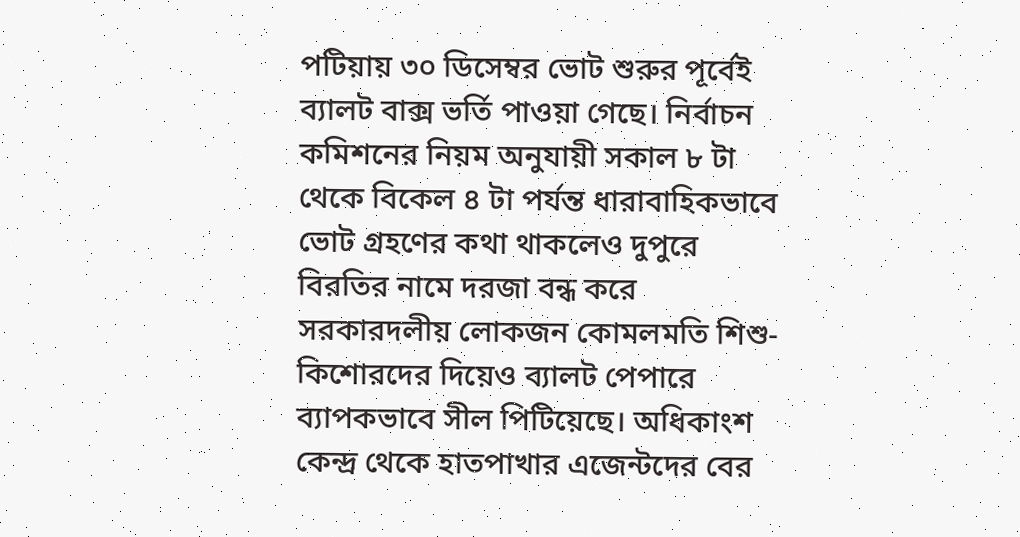পটিয়ায় ৩০ ডিসেম্বর ভোট শুরুর পূর্বেই ব্যালট বাক্স ভর্তি পাওয়া গেছে। নির্বাচন কমিশনের নিয়ম অনুযায়ী সকাল ৮ টা থেকে বিকেল ৪ টা পর্যন্ত ধারাবাহিকভাবে ভোট গ্রহণের কথা থাকলেও দুপুরে বিরতির নামে দরজা বন্ধ করে সরকারদলীয় লোকজন কোমলমতি শিশু-কিশোরদের দিয়েও ব্যালট পেপারে ব্যাপকভাবে সীল পিটিয়েছে। অধিকাংশ কেন্দ্র থেকে হাতপাখার এজেন্টদের বের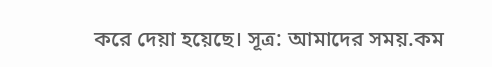করে দেয়া হয়েছে। সূত্র: আমাদের সময়.কম